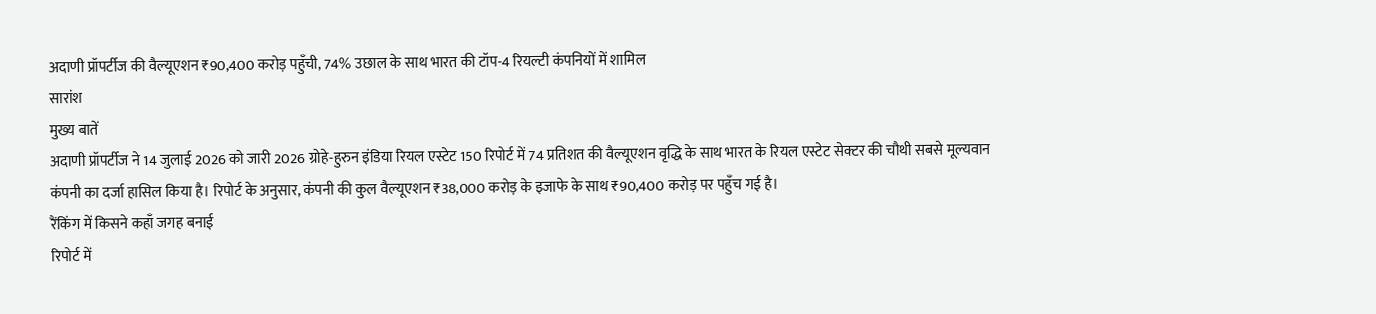अदाणी प्रॉपर्टीज की वैल्यूएशन ₹90,400 करोड़ पहुँची, 74% उछाल के साथ भारत की टॉप-4 रियल्टी कंपनियों में शामिल
सारांश
मुख्य बातें
अदाणी प्रॉपर्टीज ने 14 जुलाई 2026 को जारी 2026 ग्रोहे-हुरुन इंडिया रियल एस्टेट 150 रिपोर्ट में 74 प्रतिशत की वैल्यूएशन वृद्धि के साथ भारत के रियल एस्टेट सेक्टर की चौथी सबसे मूल्यवान कंपनी का दर्जा हासिल किया है। रिपोर्ट के अनुसार, कंपनी की कुल वैल्यूएशन ₹38,000 करोड़ के इजाफे के साथ ₹90,400 करोड़ पर पहुँच गई है।
रैंकिंग में किसने कहाँ जगह बनाई
रिपोर्ट में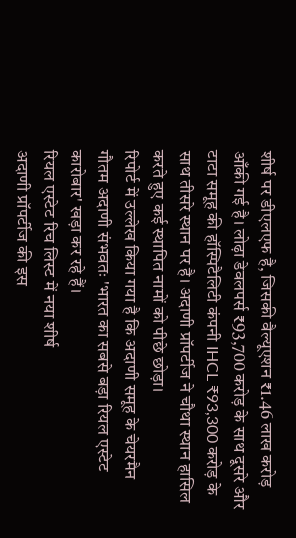शीर्ष पर डीएलएफ है, जिसकी वैल्यूएशन ₹1.46 लाख करोड़ आँकी गई है। लोढ़ा डेवलपर्स ₹93,700 करोड़ के साथ दूसरे और टाटा समूह की हॉस्पिटैलिटी कंपनी IHCL ₹93,300 करोड़ के साथ तीसरे स्थान पर है। अदाणी प्रॉपर्टीज ने चौथा स्थान हासिल करते हुए कई स्थापित नामों को पीछे छोड़ा।
रिपोर्ट में उल्लेख किया गया है कि अदाणी समूह के चेयरमैन गौतम अदाणी संभवतः 'भारत का सबसे बड़ा रियल एस्टेट कारोबार' खड़ा कर रहे हैं।
रियल एस्टेट रिच लिस्ट में नया शीर्ष
अदाणी प्रॉपर्टीज की इस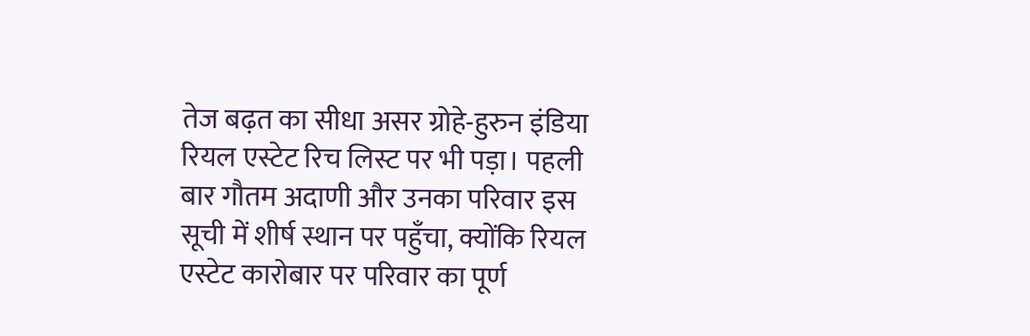तेज बढ़त का सीधा असर ग्रोहे-हुरुन इंडिया रियल एस्टेट रिच लिस्ट पर भी पड़ा। पहली बार गौतम अदाणी और उनका परिवार इस सूची में शीर्ष स्थान पर पहुँचा, क्योंकि रियल एस्टेट कारोबार पर परिवार का पूर्ण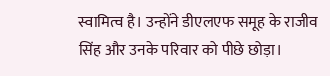स्वामित्व है। उन्होंने डीएलएफ समूह के राजीव सिंह और उनके परिवार को पीछे छोड़ा।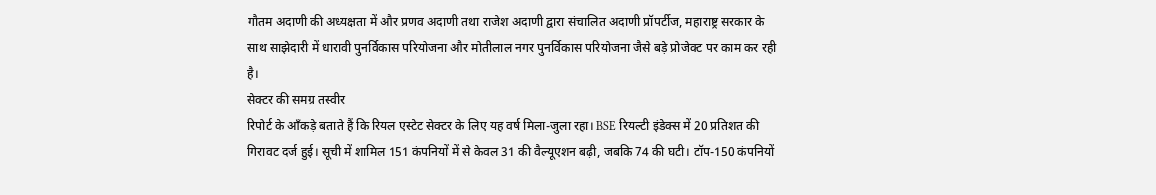गौतम अदाणी की अध्यक्षता में और प्रणव अदाणी तथा राजेश अदाणी द्वारा संचालित अदाणी प्रॉपर्टीज, महाराष्ट्र सरकार के साथ साझेदारी में धारावी पुनर्विकास परियोजना और मोतीलाल नगर पुनर्विकास परियोजना जैसे बड़े प्रोजेक्ट पर काम कर रही है।
सेक्टर की समग्र तस्वीर
रिपोर्ट के आँकड़े बताते हैं कि रियल एस्टेट सेक्टर के लिए यह वर्ष मिला-जुला रहा। BSE रियल्टी इंडेक्स में 20 प्रतिशत की गिरावट दर्ज हुई। सूची में शामिल 151 कंपनियों में से केवल 31 की वैल्यूएशन बढ़ी, जबकि 74 की घटी। टॉप-150 कंपनियों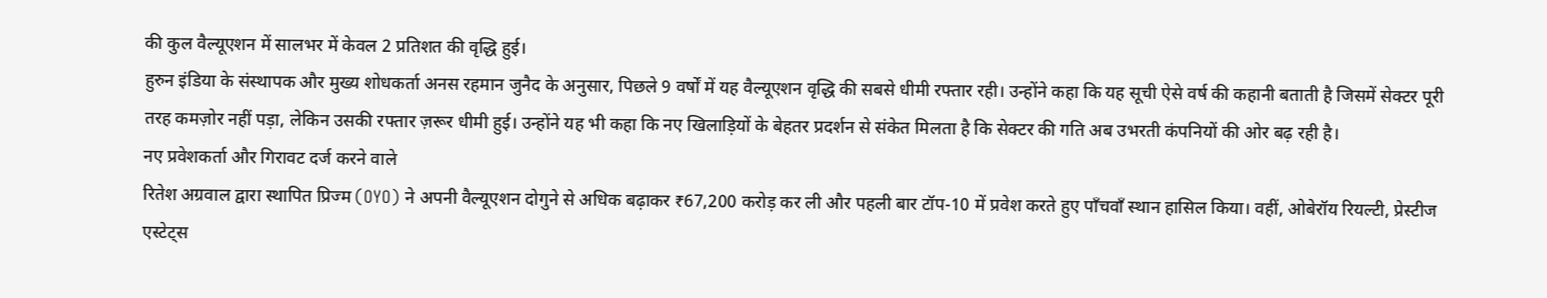की कुल वैल्यूएशन में सालभर में केवल 2 प्रतिशत की वृद्धि हुई।
हुरुन इंडिया के संस्थापक और मुख्य शोधकर्ता अनस रहमान जुनैद के अनुसार, पिछले 9 वर्षों में यह वैल्यूएशन वृद्धि की सबसे धीमी रफ्तार रही। उन्होंने कहा कि यह सूची ऐसे वर्ष की कहानी बताती है जिसमें सेक्टर पूरी तरह कमज़ोर नहीं पड़ा, लेकिन उसकी रफ्तार ज़रूर धीमी हुई। उन्होंने यह भी कहा कि नए खिलाड़ियों के बेहतर प्रदर्शन से संकेत मिलता है कि सेक्टर की गति अब उभरती कंपनियों की ओर बढ़ रही है।
नए प्रवेशकर्ता और गिरावट दर्ज करने वाले
रितेश अग्रवाल द्वारा स्थापित प्रिज्म (OYO) ने अपनी वैल्यूएशन दोगुने से अधिक बढ़ाकर ₹67,200 करोड़ कर ली और पहली बार टॉप-10 में प्रवेश करते हुए पाँचवाँ स्थान हासिल किया। वहीं, ओबेरॉय रियल्टी, प्रेस्टीज एस्टेट्स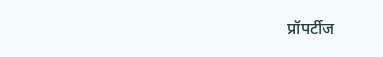प्रॉपर्टीज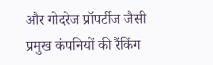और गोदरेज प्रॉपर्टीज जैसी प्रमुख कंपनियों की रैंकिंग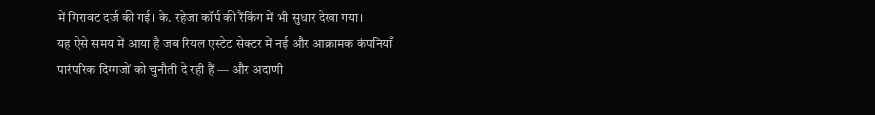में गिरावट दर्ज की गई। के. रहेजा कॉर्प की रैंकिंग में भी सुधार देखा गया।
यह ऐसे समय में आया है जब रियल एस्टेट सेक्टर में नई और आक्रामक कंपनियाँ पारंपरिक दिग्गजों को चुनौती दे रही हैं — और अदाणी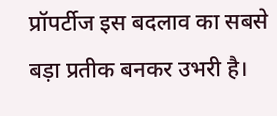प्रॉपर्टीज इस बदलाव का सबसे बड़ा प्रतीक बनकर उभरी है।